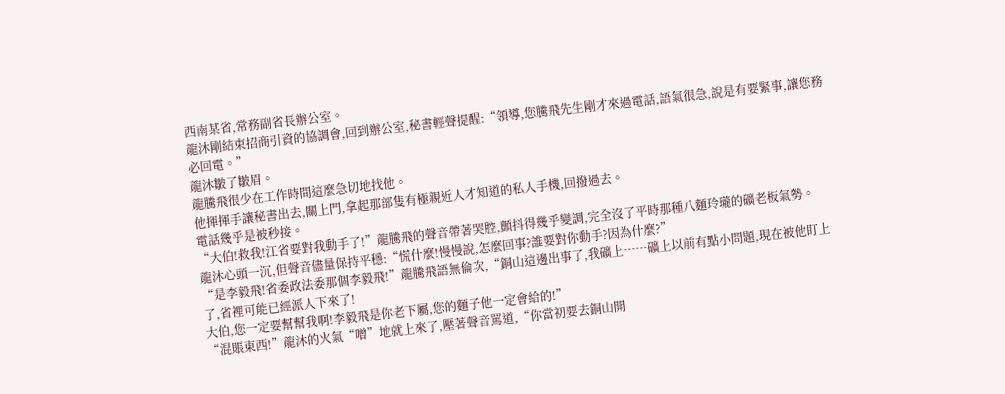西南某省,常務副省長辦公室。
龍沐剛結束招商引資的協調會,回到辦公室,秘書輕聲提醒:“領導,您騰飛先生剛才來過電話,語氣很急,說是有要緊事,讓您務必回電。”
龍沐皺了皺眉。
龍騰飛很少在工作時間這麼急切地找他。
他揮揮手讓秘書出去,關上門,拿起那部隻有極親近人才知道的私人手機,回撥過去。
電話幾乎是被秒接。
“大伯!救我!江省要對我動手了!”龍騰飛的聲音帶著哭腔,顫抖得幾乎變調,完全沒了平時那種八麵玲瓏的礦老板氣勢。
龍沐心頭一沉,但聲音儘量保持平穩:“慌什麼!慢慢說,怎麼回事?誰要對你動手?因為什麼?”
“是李毅飛!省委政法委那個李毅飛!”龍騰飛語無倫次,“銅山這邊出事了,我礦上……礦上以前有點小問題,現在被他盯上了,省裡可能已經派人下來了!
大伯,您一定要幫幫我啊!李毅飛是你老下屬,您的麵子他一定會給的!”
“混賬東西!”龍沐的火氣“噌”地就上來了,壓著聲音罵道,“你當初要去銅山開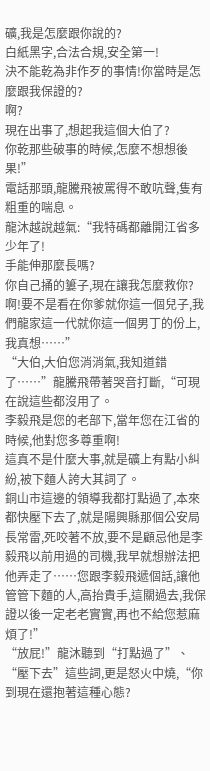礦,我是怎麼跟你說的?
白紙黑字,合法合規,安全第一!
決不能乾為非作歹的事情!你當時是怎麼跟我保證的?
啊?
現在出事了,想起我這個大伯了?
你乾那些破事的時候,怎麼不想想後果!”
電話那頭,龍騰飛被罵得不敢吭聲,隻有粗重的喘息。
龍沐越說越氣:“我特碼都離開江省多少年了!
手能伸那麼長嗎?
你自己捅的簍子,現在讓我怎麼救你?
啊!要不是看在你爹就你這一個兒子,我們龍家這一代就你這一個男丁的份上,我真想……”
“大伯,大伯您消消氣,我知道錯了……”龍騰飛帶著哭音打斷,“可現在說這些都沒用了。
李毅飛是您的老部下,當年您在江省的時候,他對您多尊重啊!
這真不是什麼大事,就是礦上有點小糾紛,被下麵人誇大其詞了。
銅山市這邊的領導我都打點過了,本來都快壓下去了,就是陽興縣那個公安局長常雷,死咬著不放,要不是顧忌他是李毅飛以前用過的司機,我早就想辦法把他弄走了……您跟李毅飛遞個話,讓他管管下麵的人,高抬貴手,這關過去,我保證以後一定老老實實,再也不給您惹麻煩了!”
“放屁!”龍沐聽到“打點過了”、“壓下去”這些詞,更是怒火中燒,“你到現在還抱著這種心態?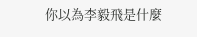你以為李毅飛是什麼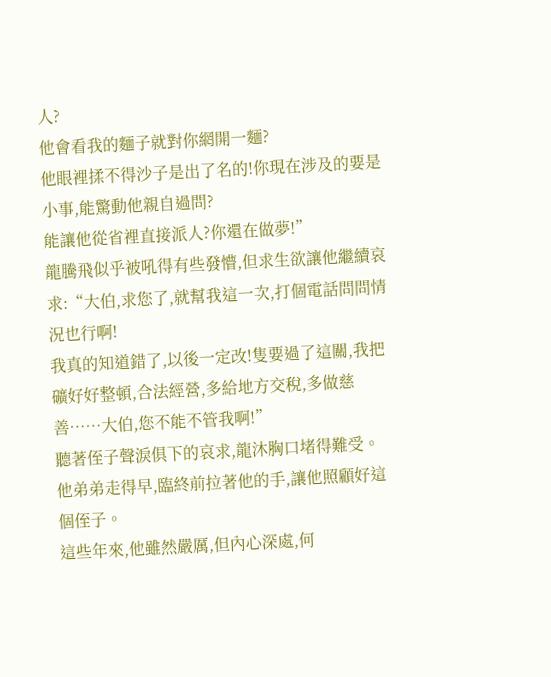人?
他會看我的麵子就對你網開一麵?
他眼裡揉不得沙子是出了名的!你現在涉及的要是小事,能驚動他親自過問?
能讓他從省裡直接派人?你還在做夢!”
龍騰飛似乎被吼得有些發懵,但求生欲讓他繼續哀求:“大伯,求您了,就幫我這一次,打個電話問問情況也行啊!
我真的知道錯了,以後一定改!隻要過了這關,我把礦好好整頓,合法經營,多給地方交稅,多做慈善……大伯,您不能不管我啊!”
聽著侄子聲淚俱下的哀求,龍沐胸口堵得難受。
他弟弟走得早,臨終前拉著他的手,讓他照顧好這個侄子。
這些年來,他雖然嚴厲,但內心深處,何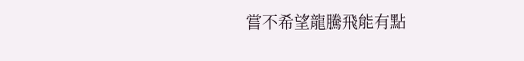嘗不希望龍騰飛能有點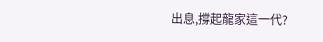出息,撐起龍家這一代?